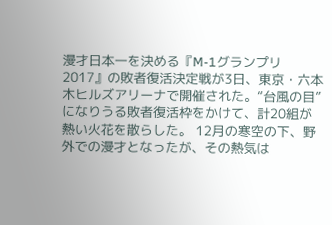漫才日本一を決める『M-1グランプリ2017』の敗者復活決定戦が3日、東京・六本木ヒルズアリーナで開催された。“台風の目”になりうる敗者復活枠をかけて、計20組が熱い火花を散らした。 12月の寒空の下、野外での漫才となったが、その熱気は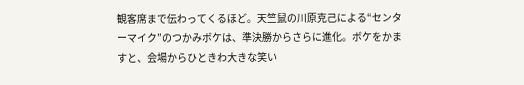観客席まで伝わってくるほど。天竺鼠の川原克己による“センターマイク”のつかみボケは、準決勝からさらに進化。ボケをかますと、会場からひときわ大きな笑い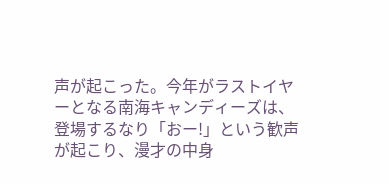声が起こった。今年がラストイヤーとなる南海キャンディーズは、登場するなり「おー!」という歓声が起こり、漫才の中身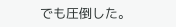でも圧倒した。